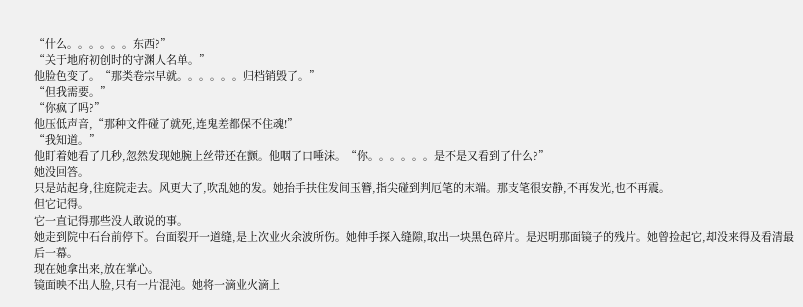“什么。。。。。。东西?”
“关于地府初创时的守渊人名单。”
他脸色变了。“那类卷宗早就。。。。。。归档销毁了。”
“但我需要。”
“你疯了吗?”
他压低声音,“那种文件碰了就死,连鬼差都保不住魂!”
“我知道。”
他盯着她看了几秒,忽然发现她腕上丝带还在颤。他咽了口唾沫。“你。。。。。。是不是又看到了什么?”
她没回答。
只是站起身,往庭院走去。风更大了,吹乱她的发。她抬手扶住发间玉簪,指尖碰到判厄笔的末端。那支笔很安静,不再发光,也不再震。
但它记得。
它一直记得那些没人敢说的事。
她走到院中石台前停下。台面裂开一道缝,是上次业火余波所伤。她伸手探入缝隙,取出一块黑色碎片。是迟明那面镜子的残片。她曾捡起它,却没来得及看清最后一幕。
现在她拿出来,放在掌心。
镜面映不出人脸,只有一片混沌。她将一滴业火滴上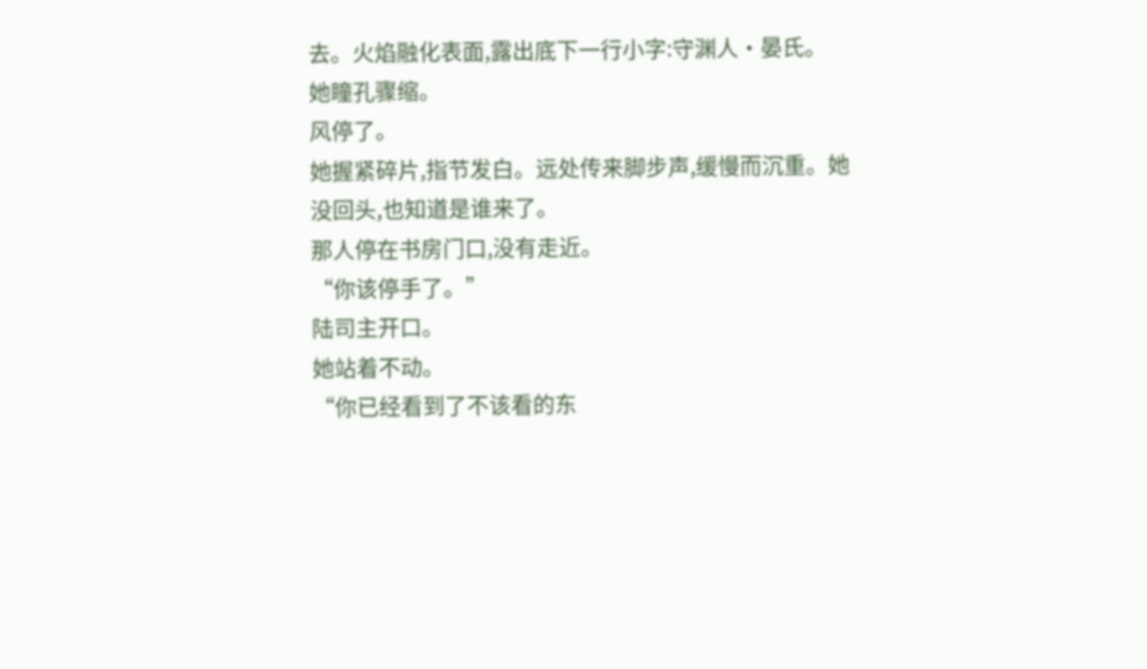去。火焰融化表面,露出底下一行小字:守渊人·晏氏。
她瞳孔骤缩。
风停了。
她握紧碎片,指节发白。远处传来脚步声,缓慢而沉重。她没回头,也知道是谁来了。
那人停在书房门口,没有走近。
“你该停手了。”
陆司主开口。
她站着不动。
“你已经看到了不该看的东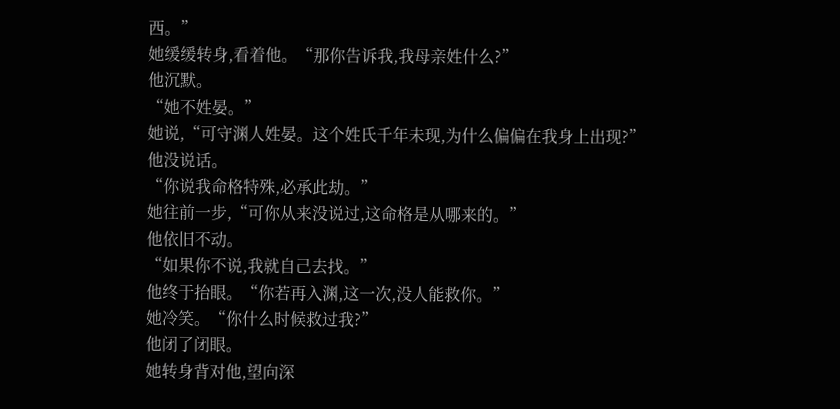西。”
她缓缓转身,看着他。“那你告诉我,我母亲姓什么?”
他沉默。
“她不姓晏。”
她说,“可守渊人姓晏。这个姓氏千年未现,为什么偏偏在我身上出现?”
他没说话。
“你说我命格特殊,必承此劫。”
她往前一步,“可你从来没说过,这命格是从哪来的。”
他依旧不动。
“如果你不说,我就自己去找。”
他终于抬眼。“你若再入渊,这一次,没人能救你。”
她冷笑。“你什么时候救过我?”
他闭了闭眼。
她转身背对他,望向深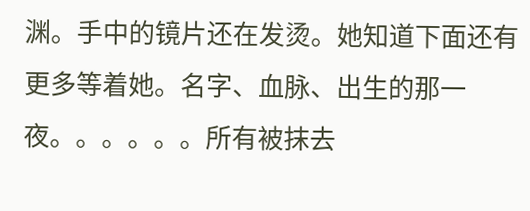渊。手中的镜片还在发烫。她知道下面还有更多等着她。名字、血脉、出生的那一夜。。。。。。所有被抹去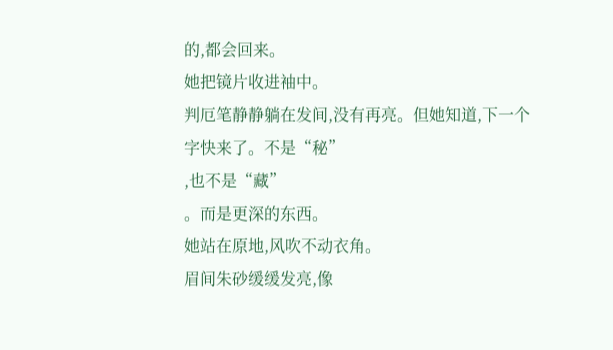的,都会回来。
她把镜片收进袖中。
判厄笔静静躺在发间,没有再亮。但她知道,下一个字快来了。不是“秘”
,也不是“藏”
。而是更深的东西。
她站在原地,风吹不动衣角。
眉间朱砂缓缓发亮,像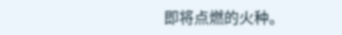即将点燃的火种。